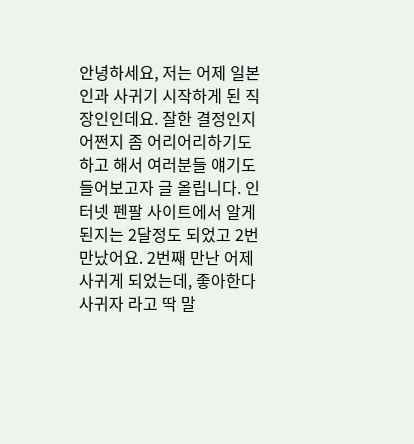안녕하세요, 저는 어제 일본인과 사귀기 시작하게 된 직장인인데요. 잘한 결정인지 어쩐지 좀 어리어리하기도 하고 해서 여러분들 얘기도 들어보고자 글 올립니다. 인터넷 펜팔 사이트에서 알게된지는 2달정도 되었고 2번 만났어요. 2번째 만난 어제 사귀게 되었는데, 좋아한다 사귀자 라고 딱 말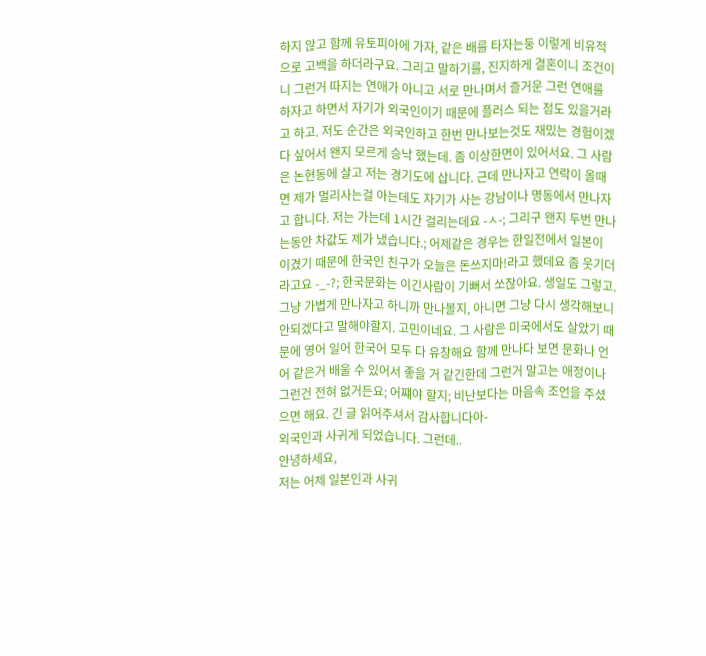하지 않고 함께 유토피아에 가자, 같은 배를 타자는둥 이렇게 비유적으로 고백을 하더라구요. 그리고 말하기를, 진지하게 결혼이니 조건이니 그런거 따지는 연애가 아니고 서로 만나며서 즐거운 그런 연애를 하자고 하면서 자기가 외국인이기 때문에 플러스 되는 점도 있을거라고 하고. 저도 순간은 외국인하고 한번 만나보는것도 재밌는 경험이겠다 싶어서 왠지 모르게 승낙 했는데. 좀 이상한면이 있어서요. 그 사람은 논현동에 살고 저는 경기도에 삽니다. 근데 만나자고 연락이 올때면 제가 멀리사는걸 아는데도 자기가 사는 강남이나 명동에서 만나자고 합니다. 저는 가는데 1시간 걸리는데요 -ㅅ-; 그리구 왠지 두번 만나는동안 차값도 제가 냈습니다.; 어제같은 경우는 한일전에서 일본이 이겼기 때문에 한국인 친구가 오늘은 돈쓰지마!라고 했데요 좀 웃기더라고요 -_-?; 한국문화는 이긴사람이 기뻐서 쏘잖아요. 생일도 그렇고. 그냥 가볍게 만나자고 하니까 만나볼지, 아니면 그냥 다시 생각해보니 안되겠다고 말해야할지. 고민이네요. 그 사람은 미국에서도 살았기 때문에 영어 일어 한국어 모두 다 유창해요 함께 만나다 보면 문화나 언어 같은거 배울 수 있어서 좋을 거 같긴한데 그런거 말고는 애정이나 그런건 전혀 없거든요; 어쨰야 할지; 비난보다는 마음속 조언을 주셨으면 해요. 긴 글 읽어주셔서 감사합니다아-
외국인과 사귀게 되었습니다. 그런데..
안녕하세요,
저는 어제 일본인과 사귀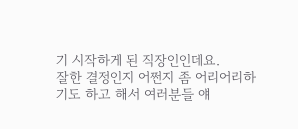기 시작하게 된 직장인인데요.
잘한 결정인지 어쩐지 좀 어리어리하기도 하고 해서 여러분들 얘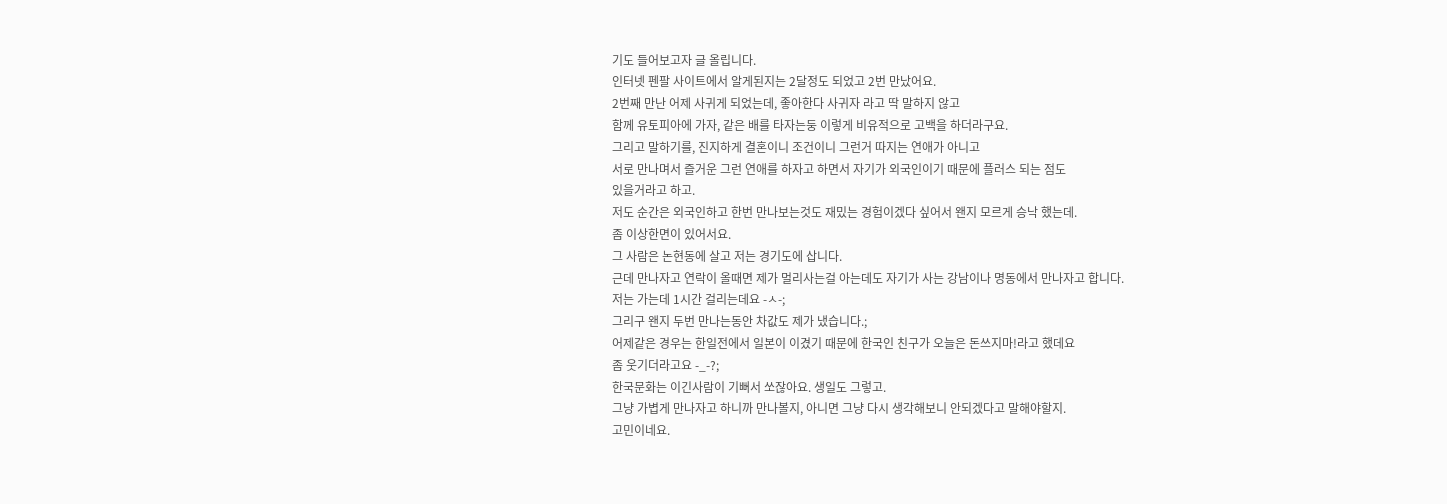기도 들어보고자 글 올립니다.
인터넷 펜팔 사이트에서 알게된지는 2달정도 되었고 2번 만났어요.
2번째 만난 어제 사귀게 되었는데, 좋아한다 사귀자 라고 딱 말하지 않고
함께 유토피아에 가자, 같은 배를 타자는둥 이렇게 비유적으로 고백을 하더라구요.
그리고 말하기를, 진지하게 결혼이니 조건이니 그런거 따지는 연애가 아니고
서로 만나며서 즐거운 그런 연애를 하자고 하면서 자기가 외국인이기 때문에 플러스 되는 점도
있을거라고 하고.
저도 순간은 외국인하고 한번 만나보는것도 재밌는 경험이겠다 싶어서 왠지 모르게 승낙 했는데.
좀 이상한면이 있어서요.
그 사람은 논현동에 살고 저는 경기도에 삽니다.
근데 만나자고 연락이 올때면 제가 멀리사는걸 아는데도 자기가 사는 강남이나 명동에서 만나자고 합니다.
저는 가는데 1시간 걸리는데요 -ㅅ-;
그리구 왠지 두번 만나는동안 차값도 제가 냈습니다.;
어제같은 경우는 한일전에서 일본이 이겼기 때문에 한국인 친구가 오늘은 돈쓰지마!라고 했데요
좀 웃기더라고요 -_-?;
한국문화는 이긴사람이 기뻐서 쏘잖아요. 생일도 그렇고.
그냥 가볍게 만나자고 하니까 만나볼지, 아니면 그냥 다시 생각해보니 안되겠다고 말해야할지.
고민이네요.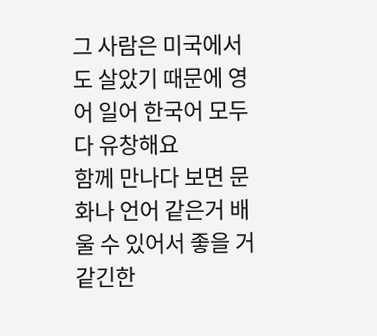그 사람은 미국에서도 살았기 때문에 영어 일어 한국어 모두 다 유창해요
함께 만나다 보면 문화나 언어 같은거 배울 수 있어서 좋을 거 같긴한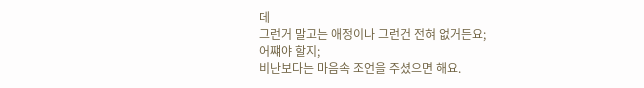데
그런거 말고는 애정이나 그런건 전혀 없거든요;
어쨰야 할지;
비난보다는 마음속 조언을 주셨으면 해요.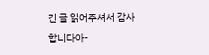긴 글 읽어주셔서 감사합니다아-